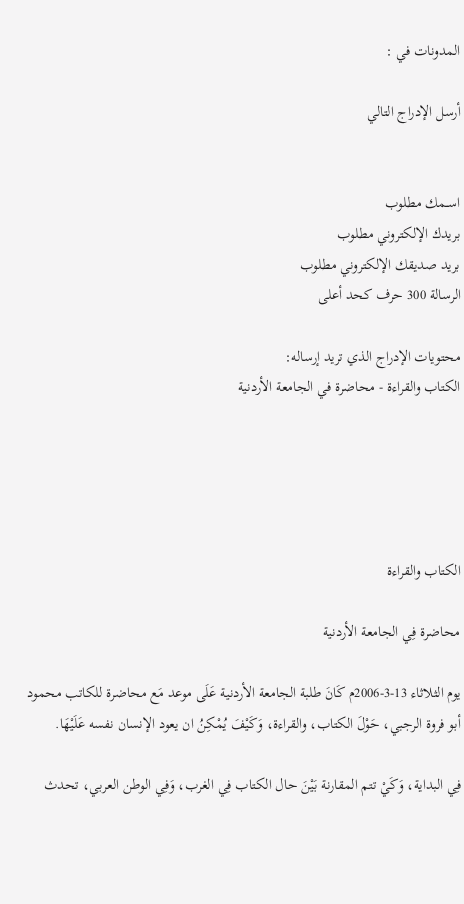المدونات في :

أرسل الإدراج التالي


اســمك مطلوب
بريدك الإلكتروني مطلوب
بريد صديقك الإلكتروني مطلوب
الرسالة 300 حرف كحد أعلى

محتويات الإدراج الذي تريد إرساله:
الكتاب والقراءة - محاضرة في الجامعة الأردنية





الكتاب والقراءة

محاضرة فِي الجامعة الأردنية

يوم الثلاثاء 13-3-2006م كَانَ طلبة الجامعة الأردنية عَلَى موعد مَع محاضرة للكاتب محمود أبو فروة الرجبي، حَوْلَ الكتاب، والقراءة، وَكَيْفَ يُمْكِنُ ان يعود الإنسان نفسه عَلَيْهَا.

فِي البداية، وَكَيْ تتم المقارنة بَيْنَ حال الكتاب فِي الغرب، وَفِي الوطن العربي، تحدث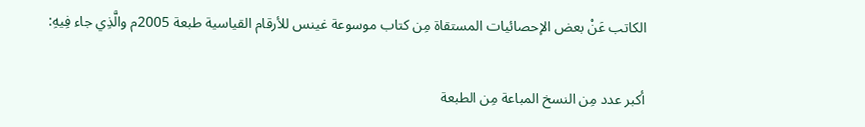الكاتب عَنْ بعض الإحصائيات المستقاة مِن كتاب موسوعة غينس للأرقام القياسية طبعة 2005م والَّذِي جاء فِيهِ:

أكبر عدد مِن النسخ المباعة مِن الطبعة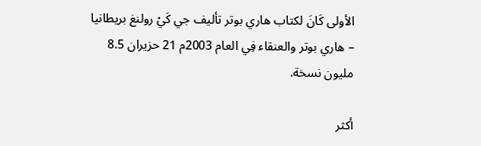الأولى كَانَ لكتاب هاري بوتر تأليف جي كَيْ رولنغ بريطانيا – هاري بوتر والعنقاء فِي العام 2003م 21 حزيران 8.5 مليون نسخة.

أكثر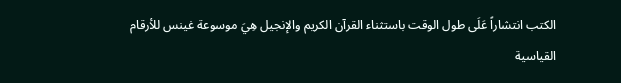الكتب انتشاراً عَلَى طول الوقت باستثناء القرآن الكريم والإنجيل هِيَ موسوعة غينس للأرقام القياسية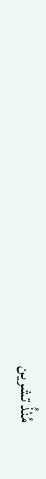مُنْذُ تشرين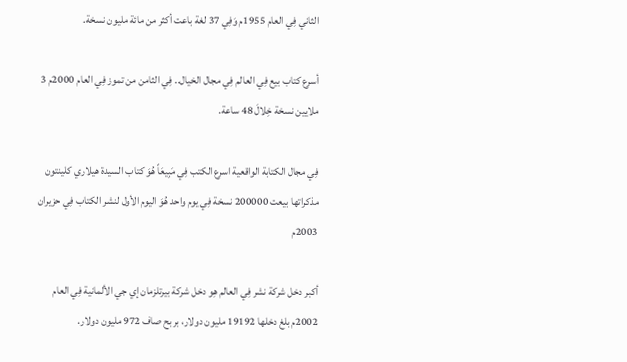الثاني فِي العام 1955م وَفِي 37 لغة باعت أكثر من مائة مليون نسخة.

أسرع كتاب بيع فِي العالم فِي مجال الخيال.. فِي الثامن من تموز فِي العام 2000م 3 ملايين نسخة خِلالَ 48 ساعة.

فِي مجال الكتابة الواقعية اسرع الكتب فِي مَبِيعَاً هُوَ كتاب السيدة هيلاري كلينتون مذكراتها بيعت 200000 نسخة فِي يوم واحد هُوَ اليوم الأول لنشر الكتاب فِي حزيران 2003م

أكبر دخل شركة نشر فِي العالم هِو دخل شركة بيرتلزمان إي جي الألمانية فِي العام 2002م بلغ دخلها 19192 مليون دولار، بربح صاف 972 مليون دولار.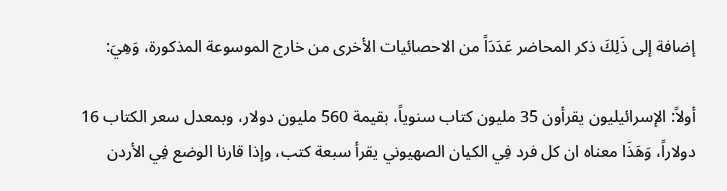إضافة إلى ذَلِكَ ذكر المحاضر عَدَدَاً من الاحصائيات الأخرى من خارج الموسوعة المذكورة، وَهِيَ:

أولاً: الإسرائيليون يقرأون 35 مليون كتاب سنوياً، بقيمة 560 مليون دولار، وبمعدل سعر الكتاب 16 دولاراً، وَهَذَا معناه ان كل فرد فِي الكيان الصهيوني يقرأ سبعة كتب، وإذا قارنا الوضع فِي الأردن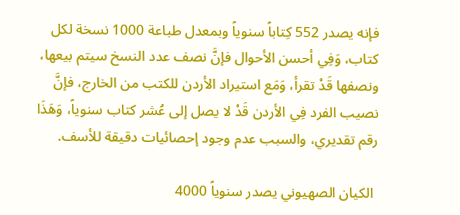فإنه يصدر 552 كِتاباً سنوياً وبمعدل طباعة 1000 نسخة لكل كتاب، وَفِي أحسن الأحوال فإنَّ نصف عدد النسخ سيتم بيعها، ونصفها قَدْ تقرأ، وَمَع استيراد الأردن للكتب من الخارج، فإنَّ نصيب الفرد فِي الأردن قَدْ لا يصل إلى عُشر كتاب سنوياً، وَهَذَا رقم تقديري، والسبب عدم وجود إحصائيات دقيقة للأسف.

 الكيان الصهيوني يصدر سنوياً 4000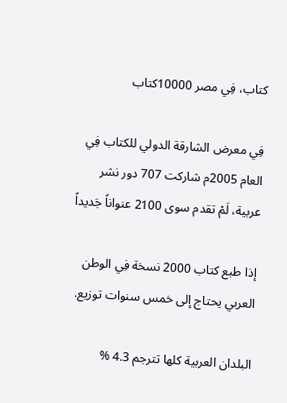كتاب، فِي مصر 10000كتاب

فِي معرض الشارقة الدولي للكتاب فِي العام 2005م شاركت 707 دور نشر عربية، لَمْ تقدم سوى 2100 عنواناً جَديداً

إذا طبع كتاب 2000 نسخة فِي الوطن العربي يحتاج إلى خمس سنوات توزيع.

البلدان العربية كلها تترجم 4.3 %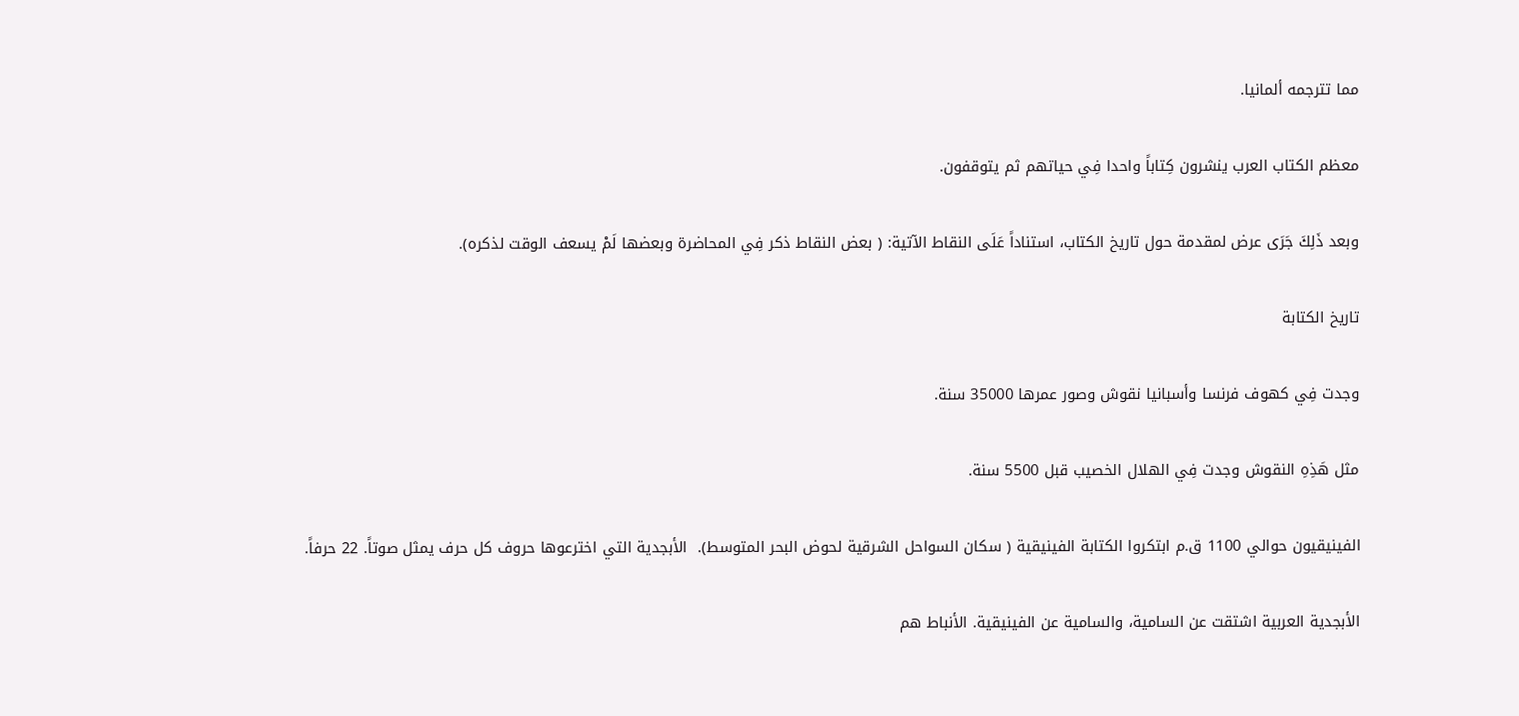مما تترجمه ألمانيا.

معظم الكتاب العرب ينشرون كِتاباً واحدا فِي حياتهم ثم يتوقفون.

وبعد ذَلِكَ جَرَى عرض لمقدمة حول تاريخ الكتاب، استناداً عَلَى النقاط الآتية: ( بعض النقاط ذكر فِي المحاضرة وبعضها لَمْ يسعف الوقت لذكره).

تاريخ الكتابة

وجدت فِي كهوف فرنسا وأسبانيا نقوش وصور عمرها 35000 سنة.

مثل هَذِهِ النقوش وجدت فِي الهلال الخصيب قبل 5500 سنة.

الفينيقيون حوالي 1100 ق.م ابتكروا الكتابة الفينيقية ( سكان السواحل الشرقية لحوض البحر المتوسط).  الأبجدية التي اخترعوها حروف كل حرف يمثل صوتاً. 22 حرفاً.

الأبجدية العربية اشتقت عن السامية، والسامية عن الفينيقية. الأنباط هم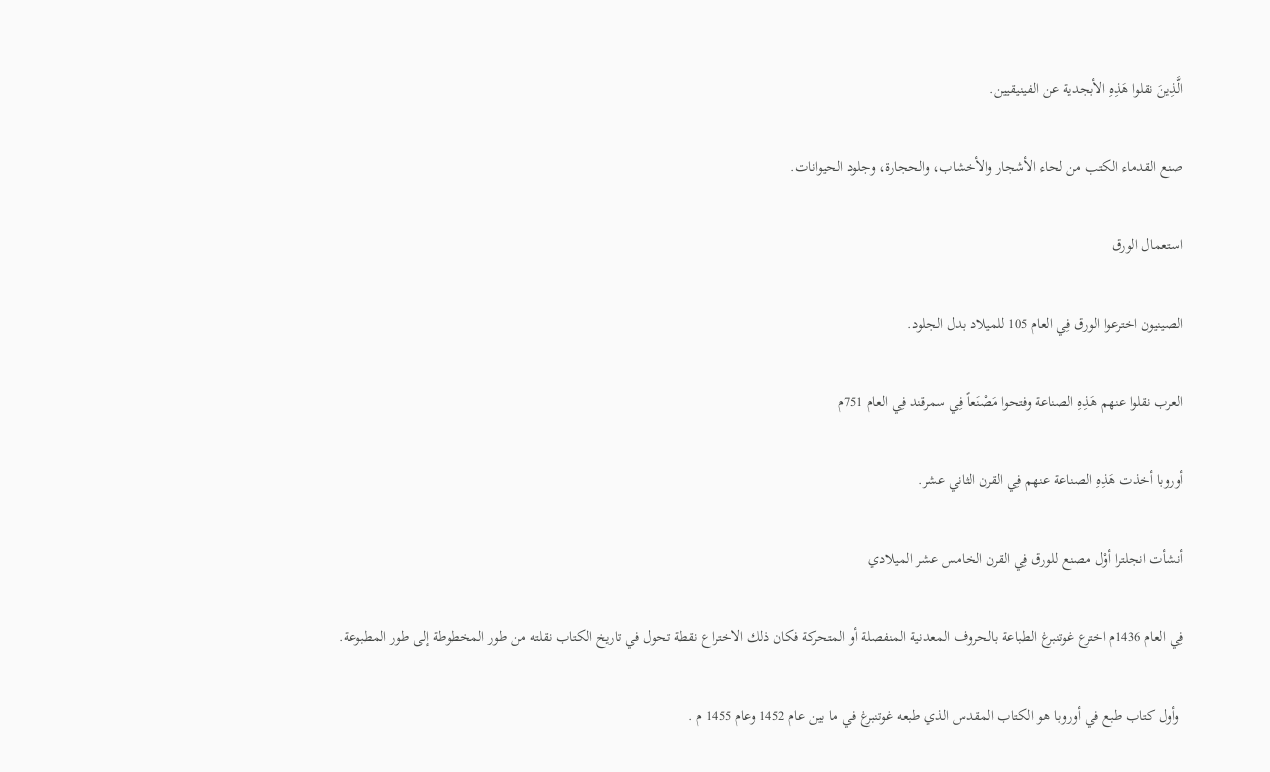الَّذِينَ نقلوا هَذِهِ الأبجدية عن الفينيقيين.

صنع القدماء الكتب من لحاء الأشجار والأخشاب، والحجارة، وجلود الحيوانات.

استعمال الورق

الصينيون اخترعوا الورق فِي العام 105 للميلاد بدل الجلود.

العرب نقلوا عنهم هَذِهِ الصناعة وفتحوا مَصْنَعاً فِي سمرقند فِي العام 751م

أوروبا أخذت هَذِهِ الصناعة عنهم فِي القرن الثاني عشر.

أنشأت انجلترا أوْل مصنع للورق فِي القرن الخامس عشر الميلادي

فِي العام 1436م اخترع غوتنبرغ الطباعة بالحروف المعدنية المنفصلة أو المتحركة فكان ذلك الاختراع نقطة تحول في تاريخ الكتاب نقلته من طور المخطوطة إلى طور المطبوعة.

 وأول كتاب طبع في أوروبا هو الكتاب المقدس الذي طبعه غوتنبرغ في ما بين عام 1452 وعام 1455 م .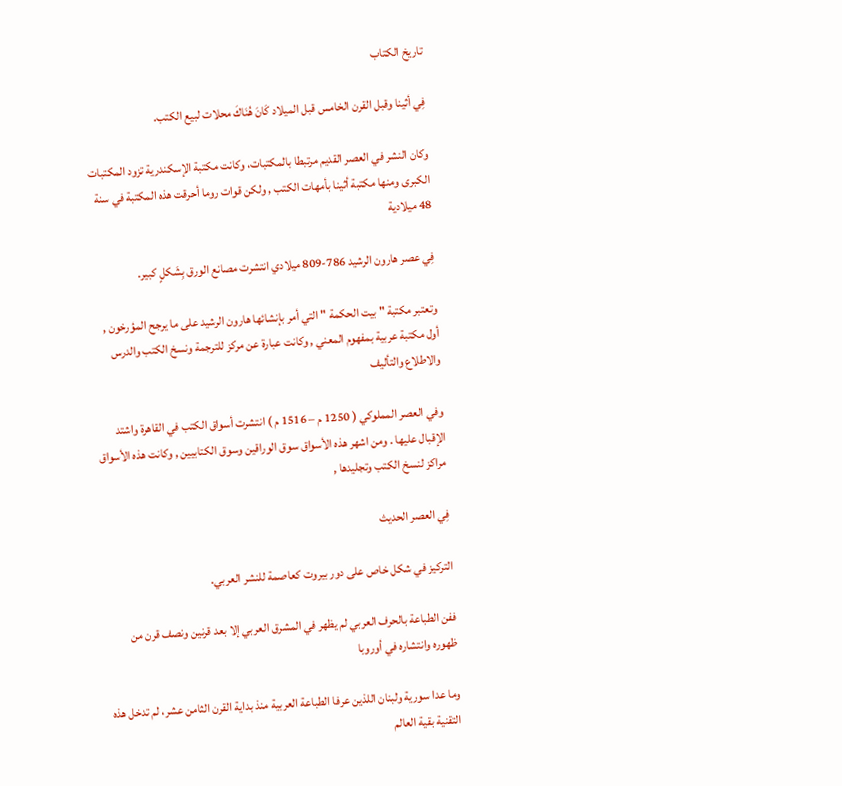تاريخ الكتاب

فِي أثينا وقبل القرن الخامس قبل الميلاد كَانَ هُنَاكَ محلات لبيع الكتب.

وكان النشر في العصر القديم مرتبطا بالمكتبات، وكانت مكتبة الإسكندرية تزود المكتبات الكبرى ومنها مكتبة أثينا بأمهات الكتب , ولكن قوات روما أحرقت هذه المكتبة في سنة 48 ميلادية

فِي عصر هارون الرشيد 786-809 ميلادي انتشرت مصانع الورق بِشَكلٍ كبير.

وتعتبر مكتبة " بيت الحكمة " التي أمر بإنشائها هارون الرشيد على ما يرجح المؤرخون , أول مكتبة عربية بمفهوم المعني , وكانت عبارة عن مركز للترجمة ونسخ الكتب والدرس والاطلاع والتأليف

وفي العصر المملوكي ( 1250 م – 1516 م ) انتشرت أسواق الكتب في القاهرة واشتد الإقبال عليها . ومن اشهر هذه الأسواق سوق الوراقين وسوق الكتابيين , وكانت هذه الأسواق مراكز لنسخ الكتب وتجليدها ,

فِي العصر الحديث

التركيز في شكل خاص على دور بيروت كعاصمة للنشر العربي.

ففن الطباعة بالحرف العربي لم يظهر في المشرق العربي إلا بعد قرنين ونصف قرن من ظهوره وانتشاره في أوروبا

وما عدا سورية ولبنان اللذين عرفا الطباعة العربية منذ بداية القرن الثامن عشر، لم تدخل هذه التقنية بقية العالم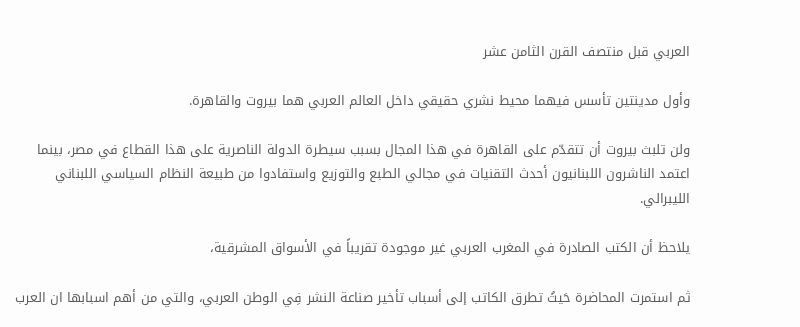العربي قبل منتصف القرن الثامن عشر

وأول مدينتين تأسس فيهما محيط نشري حقيقي داخل العالم العربي هما بيروت والقاهرة.

ولن تلبث بيروت أن تتقدّم على القاهرة في هذا المجال بسبب سيطرة الدولة الناصرية على هذا القطاع في مصر، بينما اعتمد الناشرون اللبنانيون أحدث التقنيات في مجالي الطبع والتوزيع واستفادوا من طبيعة النظام السياسي اللبناني الليبرالي.

يلاحظ أن الكتب الصادرة في المغرب العربي غير موجودة تقريباً في الأسواق المشرقية،

ثم استمرت المحاضرة حَيثُ تطرق الكاتب إلى أسباب تأخير صناعة النشر فِي الوطن العربي، والتي من أهم اسبابها ان العرب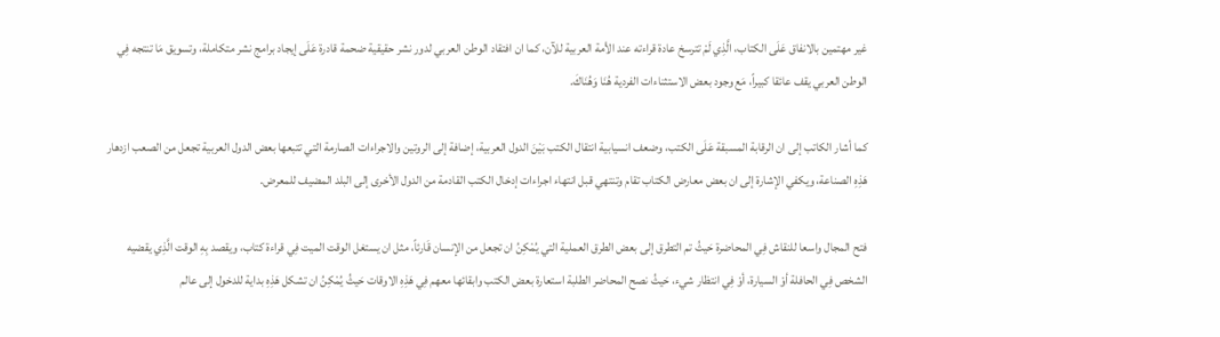غير مهتمين بالانفاق عَلَى الكتاب، الَّذِي لَمْ تترسخ عادة قراءته عند الأمة العربية للآن، كما ان افتقاد الوطن العربي لدور نشر حقيقية ضحمة قادرة عَلَى إيجاد برامج نشر متكاملة، وتسويق مَا تنتجه فِي الوطن العربي يقف عائقا كبيراً، مَع وجود بعض الاستثناءات الفردية هُنَا وَهُنَاكَ.

كما أشار الكاتب إلى ان الرقابة المسبقة عَلَى الكتب، وضعف انسيابية انتقال الكتب بَيْنَ الدول العربية، إضافة إلى الروتين والاجراءات الصارمة التي تتبعها بعض الدول العربية تجعل من الصعب ازدهار هَذِهِ الصناعة، ويكفي الإشارة إلى ان بعض معارض الكتاب تقام وتنتهي قبل انتهاء اجراءات إدخال الكتب القادمة من الدول الأخرى إلى البلد المضيف للمعرض.

فتح المجال واسعا للنقاش فِي المحاضرة حَيثُ تم التطرق إلى بعض الطرق العملية التي يُمْكِنُ ان تجعل من الإنسان قَارئاً، مثل ان يستغل الوقت الميت فِي قراءة كتاب، ويقصد بِهِ الوقت الَّذِي يقضيه الشخص فِي الحافلة أوْ السيارة، أوْ فِي انتظار شيء، حَيثُ نصح المحاضر الطلبة استعارة بعض الكتب وابقائها معهم فِي هَذِهِ الاوقات حَيثُ يُمْكِنُ ان تشكل هَذِهِ بداية للدخول إلى عالم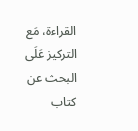القراءة، مَع التركيز عَلَى البحث عن كتاب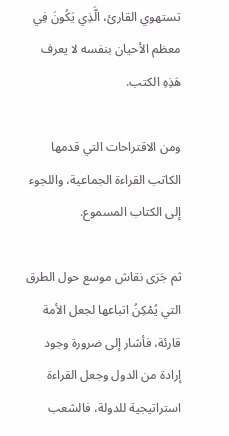تستهوي القارئ، الَّذِي يَكُونَ فِي معظم الأحيان بنفسه لا يعرف هَذِهِ الكتب.

ومن الاقتراحات التي قدمها الكاتب القراءة الجماعية، واللجوء إلى الكتاب المسموع.

ثم جَرَى نقاش موسع حول الطرق التي يُمْكِنُ اتباعها لجعل الأمة قارئة، فأشار إلى ضرورة وجود إرادة من الدول وجعل القراءة استراتيجية للدولة، فالشعب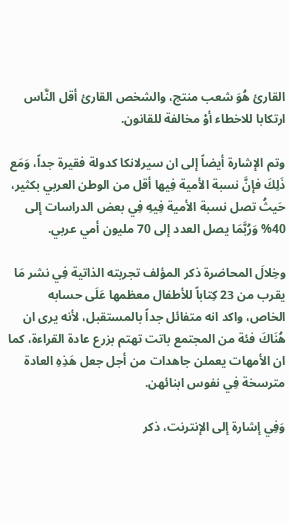القارئ هُوَ شعب منتج، والشخص القارئ أقل النَّاس ارتكابا للاخطاء أوْ مخالفة للقانون.

وتم الإشارة أيضاً إلى ان سيرلانكا كدولة فقيرة جداً، وَمَع ذَلِكَ فإنَّ نسبة الأمية فِيها أقل من الوطن العربي بكثير، حَيثُ تصل نسبة الأمية فِيهِ فِي بعض الدراسات إلى 40% وَرُبَّمَا يصل العدد إلى 70 مليون أمي عربي.

وخِلالَ المحاضرة ذكر المؤلف تجربته الذاتية فِي نشر مَا يقرب من 23 كِتاباً للأطفال معظمها عَلَى حسابه الخاص، واكد انه متفائل جداً بالمستقبل، لأنه يرى ان هُنَاكَ فئة من المجتمع باتت تهتم بزرع عادة القراءة، كما ان الأمهات يعملن جاهدات من أجل جعل هَذِهِ العادة مترسخة فِي نفوس ابنائهن.

وَفِي إشارة إلى الإنترنت، ذكر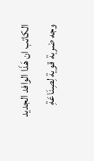الكاتب ان هَذَا الوافد الجديد وجه ضربة قوية لِصِنَاعَةِ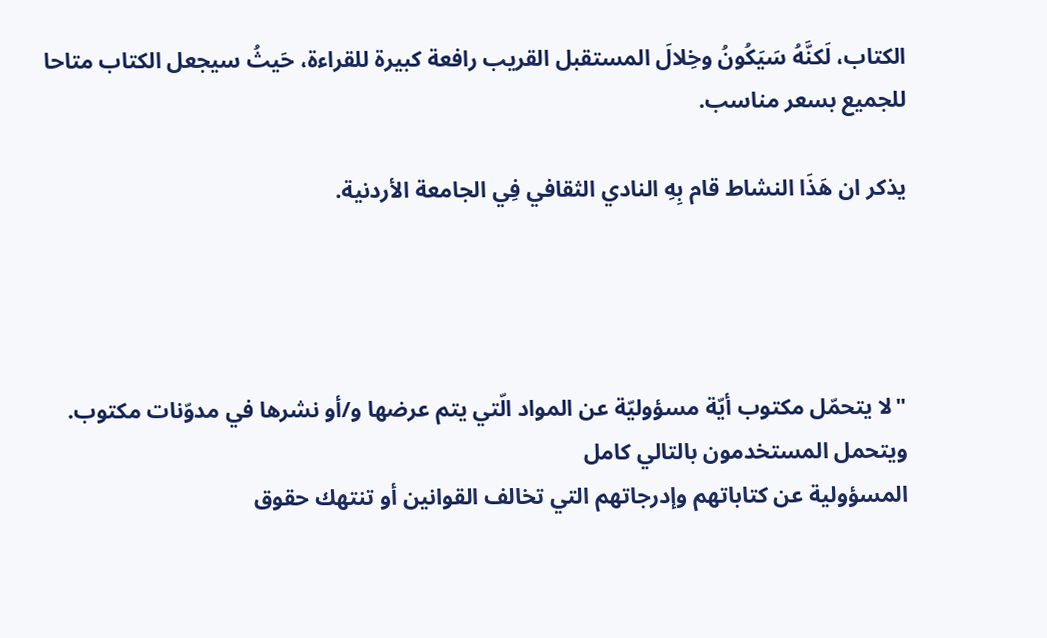الكتاب، لَكنَّهُ سَيَكُونُ وخِلالَ المستقبل القريب رافعة كبيرة للقراءة، حَيثُ سيجعل الكتاب متاحا للجميع بسعر مناسب.

يذكر ان هَذَا النشاط قام بِهِ النادي الثقافي فِي الجامعة الأردنية.




"لا يتحمّل مكتوب أيّة مسؤوليّة عن المواد الّتي يتم عرضها و/أو نشرها في مدوّنات مكتوب. ويتحمل المستخدمون بالتالي كامل
المسؤولية عن كتاباتهم وإدرجاتهم التي تخالف القوانين أو تنتهك حقوق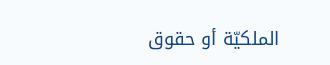الملكيّة أو حقوق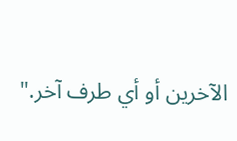الآخرين أو أي طرف آخر."